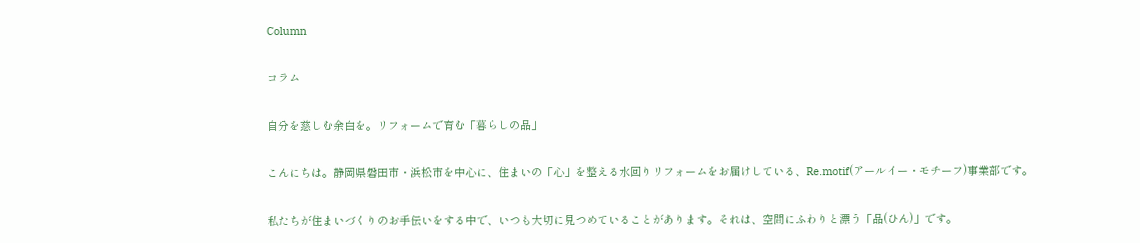Column

コラム

自分を慈しむ余白を。リフォームで育む「暮らしの品」

こんにちは。静岡県磐田市・浜松市を中心に、住まいの「心」を整える水回りリフォームをお届けしている、Re.motif(アールイー・モチーフ)事業部です。

私たちが住まいづくりのお手伝いをする中で、いつも大切に見つめていることがあります。それは、空間にふわりと漂う「品(ひん)」です。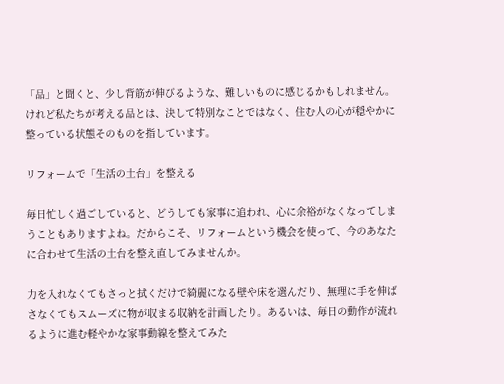「品」と聞くと、少し背筋が伸びるような、難しいものに感じるかもしれません。けれど私たちが考える品とは、決して特別なことではなく、住む人の心が穏やかに整っている状態そのものを指しています。

リフォームで「生活の土台」を整える

毎日忙しく過ごしていると、どうしても家事に追われ、心に余裕がなくなってしまうこともありますよね。だからこそ、リフォームという機会を使って、今のあなたに合わせて生活の土台を整え直してみませんか。

力を入れなくてもさっと拭くだけで綺麗になる壁や床を選んだり、無理に手を伸ばさなくてもスムーズに物が収まる収納を計画したり。あるいは、毎日の動作が流れるように進む軽やかな家事動線を整えてみた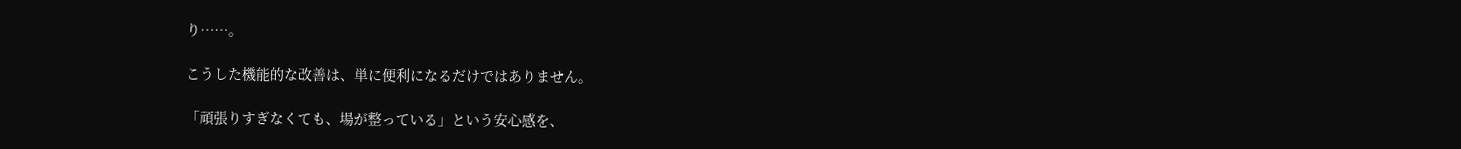り……。

こうした機能的な改善は、単に便利になるだけではありません。

「頑張りすぎなくても、場が整っている」という安心感を、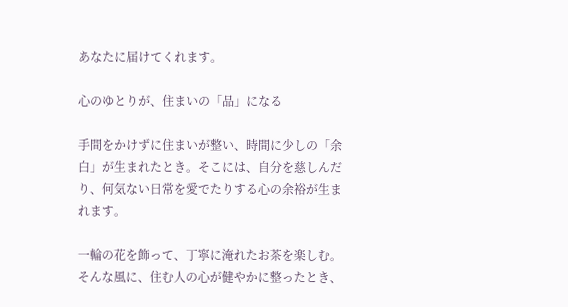あなたに届けてくれます。

心のゆとりが、住まいの「品」になる

手間をかけずに住まいが整い、時間に少しの「余白」が生まれたとき。そこには、自分を慈しんだり、何気ない日常を愛でたりする心の余裕が生まれます。

一輪の花を飾って、丁寧に淹れたお茶を楽しむ。そんな風に、住む人の心が健やかに整ったとき、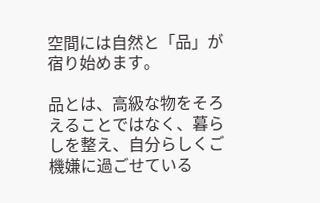空間には自然と「品」が宿り始めます。

品とは、高級な物をそろえることではなく、暮らしを整え、自分らしくご機嫌に過ごせている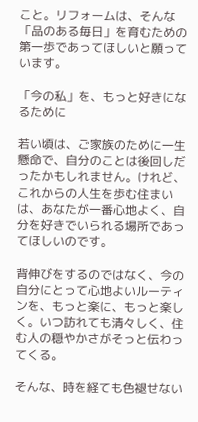こと。リフォームは、そんな「品のある毎日」を育むための第一歩であってほしいと願っています。

「今の私」を、もっと好きになるために

若い頃は、ご家族のために一生懸命で、自分のことは後回しだったかもしれません。けれど、これからの人生を歩む住まいは、あなたが一番心地よく、自分を好きでいられる場所であってほしいのです。

背伸びをするのではなく、今の自分にとって心地よいルーティンを、もっと楽に、もっと楽しく。いつ訪れても清々しく、住む人の穏やかさがそっと伝わってくる。

そんな、時を経ても色褪せない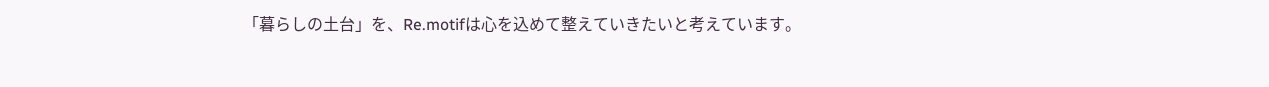「暮らしの土台」を、Re.motifは心を込めて整えていきたいと考えています。